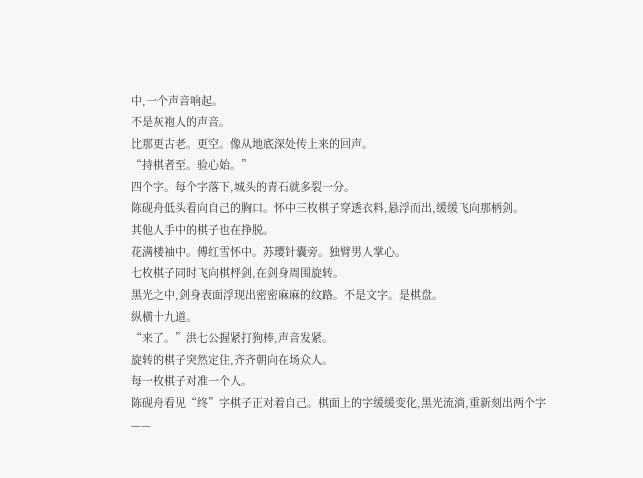中,一个声音响起。
不是灰袍人的声音。
比那更古老。更空。像从地底深处传上来的回声。
“持棋者至。验心始。”
四个字。每个字落下,城头的青石就多裂一分。
陈砚舟低头看向自己的胸口。怀中三枚棋子穿透衣料,悬浮而出,缓缓飞向那柄剑。
其他人手中的棋子也在挣脱。
花满楼袖中。傅红雪怀中。苏璎针囊旁。独臂男人掌心。
七枚棋子同时飞向棋枰剑,在剑身周围旋转。
黑光之中,剑身表面浮现出密密麻麻的纹路。不是文字。是棋盘。
纵横十九道。
“来了。”洪七公握紧打狗棒,声音发紧。
旋转的棋子突然定住,齐齐朝向在场众人。
每一枚棋子对准一个人。
陈砚舟看见“终”字棋子正对着自己。棋面上的字缓缓变化,黑光流淌,重新刻出两个字——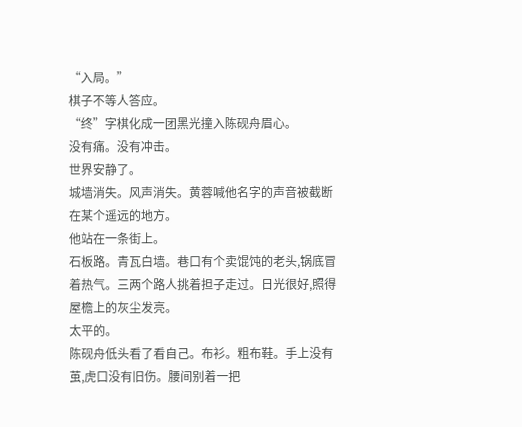“入局。”
棋子不等人答应。
“终”字棋化成一团黑光撞入陈砚舟眉心。
没有痛。没有冲击。
世界安静了。
城墙消失。风声消失。黄蓉喊他名字的声音被截断在某个遥远的地方。
他站在一条街上。
石板路。青瓦白墙。巷口有个卖馄饨的老头,锅底冒着热气。三两个路人挑着担子走过。日光很好,照得屋檐上的灰尘发亮。
太平的。
陈砚舟低头看了看自己。布衫。粗布鞋。手上没有茧,虎口没有旧伤。腰间别着一把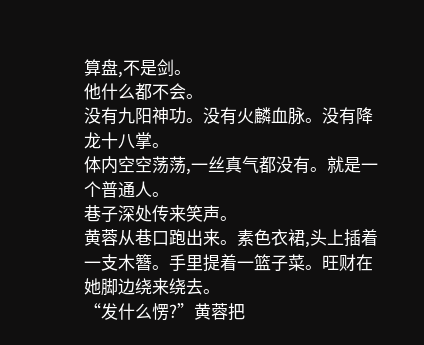算盘,不是剑。
他什么都不会。
没有九阳神功。没有火麟血脉。没有降龙十八掌。
体内空空荡荡,一丝真气都没有。就是一个普通人。
巷子深处传来笑声。
黄蓉从巷口跑出来。素色衣裙,头上插着一支木簪。手里提着一篮子菜。旺财在她脚边绕来绕去。
“发什么愣?”黄蓉把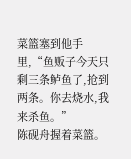菜篮塞到他手里,“鱼贩子今天只剩三条鲈鱼了,抢到两条。你去烧水,我来杀鱼。”
陈砚舟握着菜篮。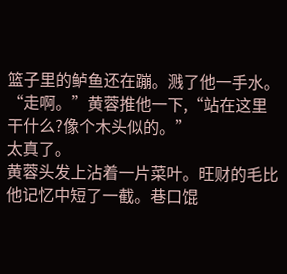篮子里的鲈鱼还在蹦。溅了他一手水。
“走啊。”黄蓉推他一下,“站在这里干什么?像个木头似的。”
太真了。
黄蓉头发上沾着一片菜叶。旺财的毛比他记忆中短了一截。巷口馄